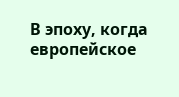В эпоху, когда европейское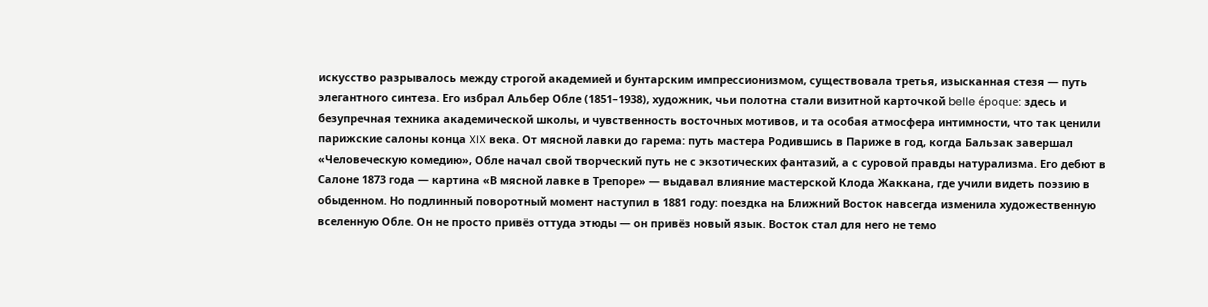искусство разрывалось между строгой академией и бунтарским импрессионизмом, существовала третья, изысканная стезя — путь элегантного синтеза. Его избрал Альбер Обле (1851–1938), художник, чьи полотна стали визитной карточкой belle époque: здесь и безупречная техника академической школы, и чувственность восточных мотивов, и та особая атмосфера интимности, что так ценили парижские салоны конца XIX века. От мясной лавки до гарема: путь мастера Родившись в Париже в год, когда Бальзак завершал «Человеческую комедию», Обле начал свой творческий путь не с экзотических фантазий, а с суровой правды натурализма. Его дебют в Салоне 1873 года — картина «В мясной лавке в Трепоре» — выдавал влияние мастерской Клода Жаккана, где учили видеть поэзию в обыденном. Но подлинный поворотный момент наступил в 1881 году: поездка на Ближний Восток навсегда изменила художественную вселенную Обле. Он не просто привёз оттуда этюды — он привёз новый язык. Восток стал для него не темо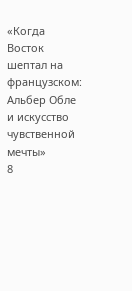«Когда Восток шептал на французском: Альбер Обле и искусство чувственной мечты»
8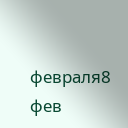февраля8 фев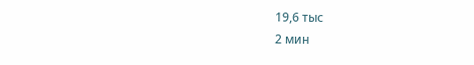19,6 тыс
2 мин